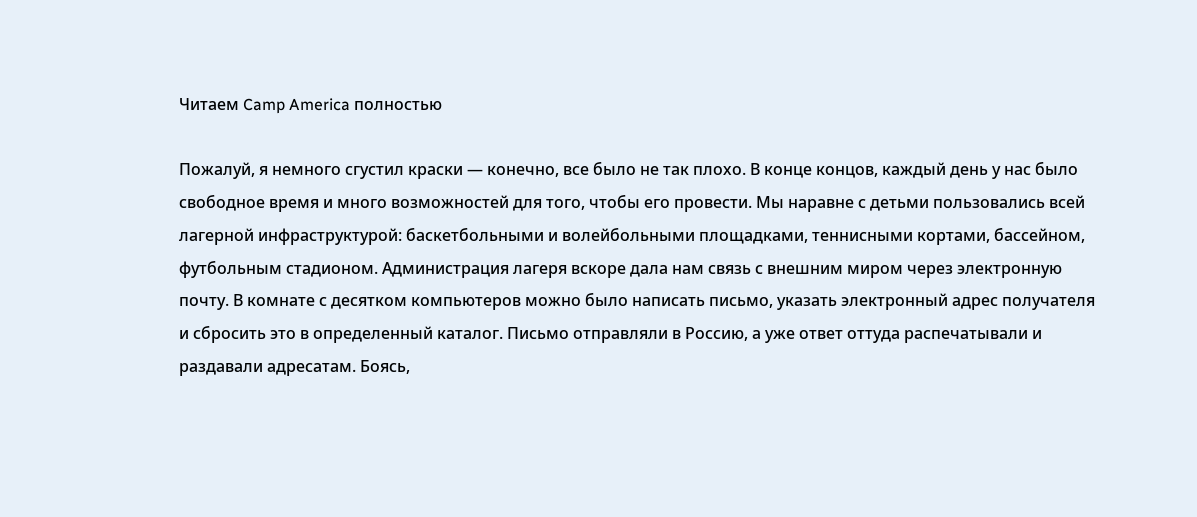Читаем Camp America полностью

Пожалуй, я немного сгустил краски — конечно, все было не так плохо. В конце концов, каждый день у нас было свободное время и много возможностей для того, чтобы его провести. Мы наравне с детьми пользовались всей лагерной инфраструктурой: баскетбольными и волейбольными площадками, теннисными кортами, бассейном, футбольным стадионом. Администрация лагеря вскоре дала нам связь с внешним миром через электронную почту. В комнате с десятком компьютеров можно было написать письмо, указать электронный адрес получателя и сбросить это в определенный каталог. Письмо отправляли в Россию, а уже ответ оттуда распечатывали и раздавали адресатам. Боясь,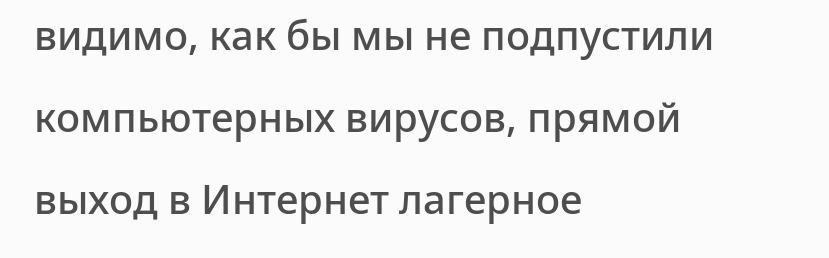видимо, как бы мы не подпустили компьютерных вирусов, прямой выход в Интернет лагерное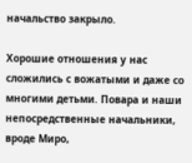начальство закрыло.

Хорошие отношения у нас сложились с вожатыми и даже со многими детьми. Повара и наши непосредственные начальники, вроде Миро,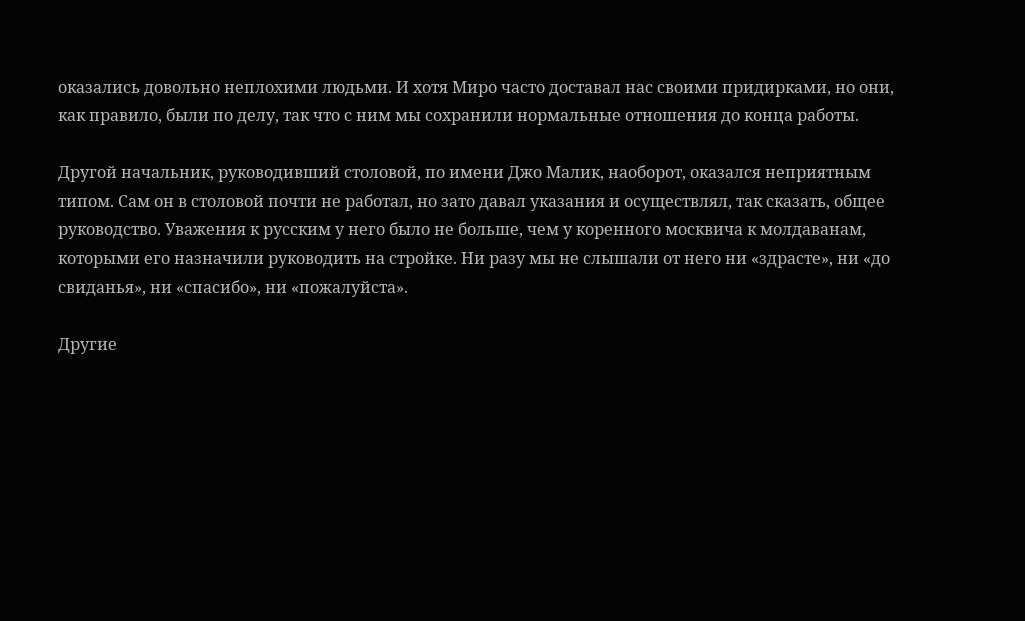оказались довольно неплохими людьми. И хотя Миро часто доставал нас своими придирками, но они, как правило, были по делу, так что с ним мы сохранили нормальные отношения до конца работы.

Другой начальник, руководивший столовой, по имени Джо Малик, наоборот, оказался неприятным типом. Сам он в столовой почти не работал, но зато давал указания и осуществлял, так сказать, общее руководство. Уважения к русским у него было не больше, чем у коренного москвича к молдаванам, которыми его назначили руководить на стройке. Ни разу мы не слышали от него ни «здрасте», ни «до свиданья», ни «спасибо», ни «пожалуйста».

Другие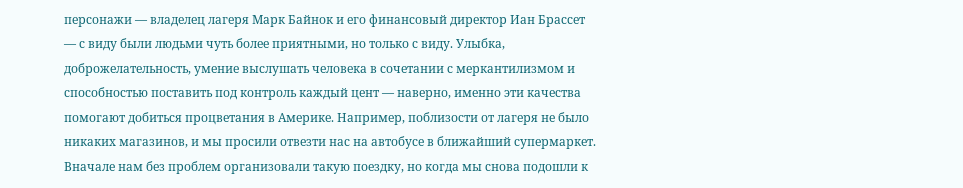персонажи — владелец лагеря Марк Байнок и его финансовый директор Иан Брассет — с виду были людьми чуть более приятными, но только с виду. Улыбка, доброжелательность, умение выслушать человека в сочетании с меркантилизмом и способностью поставить под контроль каждый цент — наверно, именно эти качества помогают добиться процветания в Америке. Например, поблизости от лагеря не было никаких магазинов, и мы просили отвезти нас на автобусе в ближайший супермаркет. Вначале нам без проблем организовали такую поездку, но когда мы снова подошли к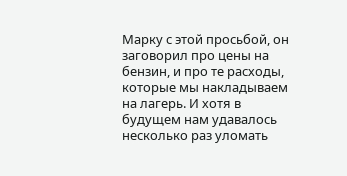Марку с этой просьбой, он заговорил про цены на бензин, и про те расходы, которые мы накладываем на лагерь. И хотя в будущем нам удавалось несколько раз уломать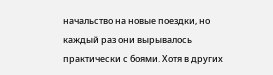начальство на новые поездки, но каждый раз они вырывалось практически с боями. Хотя в других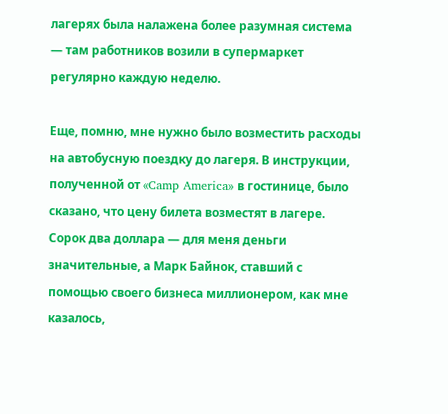лагерях была налажена более разумная система — там работников возили в супермаркет регулярно каждую неделю.

Еще, помню, мне нужно было возместить расходы на автобусную поездку до лагеря. В инструкции, полученной от «Camp America» в гостинице, было сказано, что цену билета возместят в лагере. Сорок два доллара — для меня деньги значительные, а Марк Байнок, ставший с помощью своего бизнеса миллионером, как мне казалось,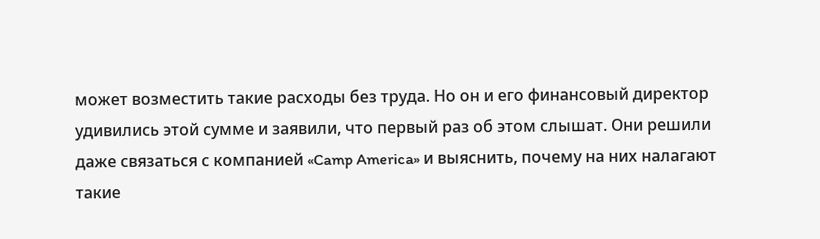может возместить такие расходы без труда. Но он и его финансовый директор удивились этой сумме и заявили, что первый раз об этом слышат. Они решили даже связаться с компанией «Camp America» и выяснить, почему на них налагают такие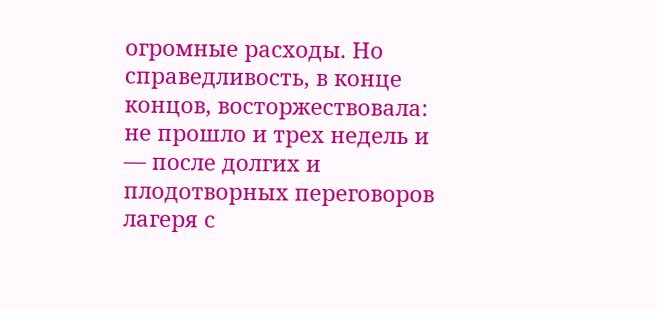огромные расходы. Но справедливость, в конце концов, восторжествовала: не прошло и трех недель и — после долгих и плодотворных переговоров лагеря с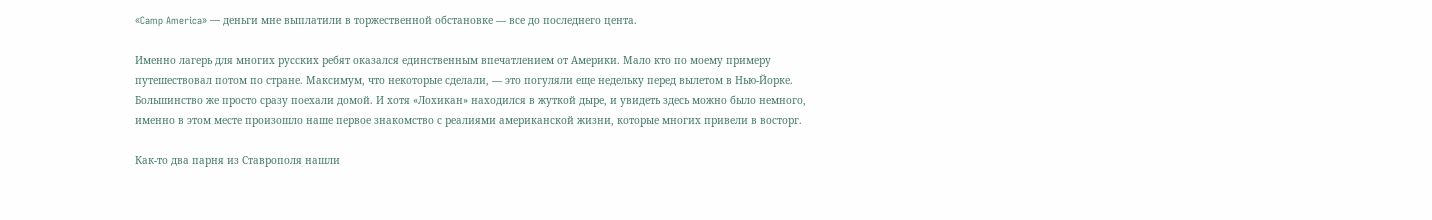«Camp America» — деньги мне выплатили в торжественной обстановке — все до последнего цента.

Именно лагерь для многих русских ребят оказался единственным впечатлением от Америки. Мало кто по моему примеру путешествовал потом по стране. Максимум, что некоторые сделали, — это погуляли еще недельку перед вылетом в Нью-Йорке. Большинство же просто сразу поехали домой. И хотя «Лохикан» находился в жуткой дыре, и увидеть здесь можно было немного, именно в этом месте произошло наше первое знакомство с реалиями американской жизни, которые многих привели в восторг.

Как-то два парня из Ставрополя нашли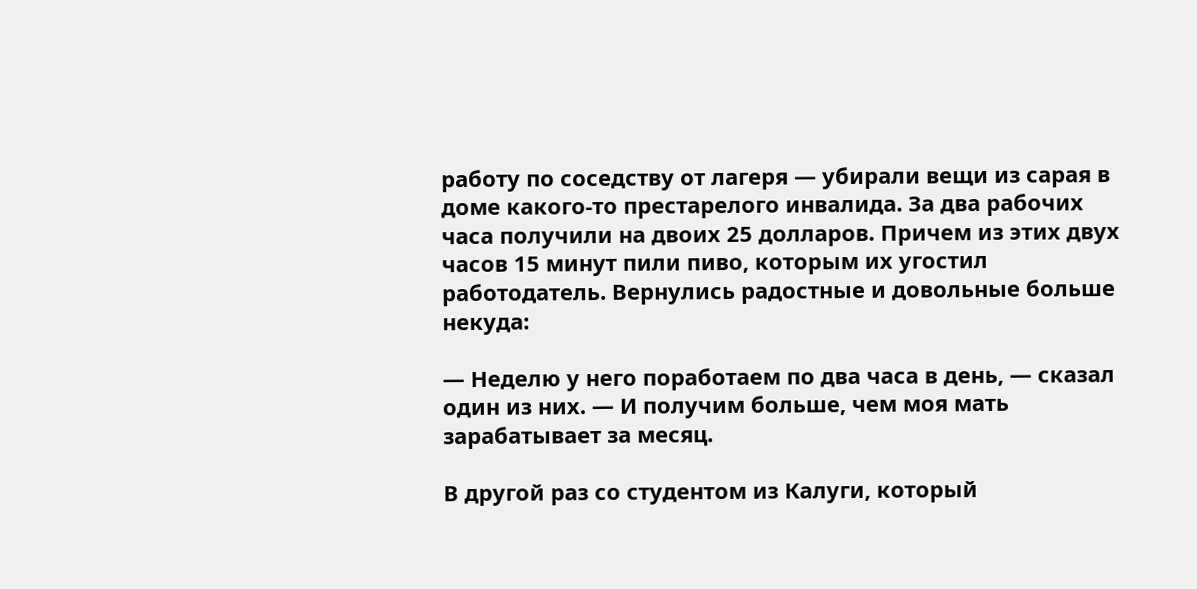работу по соседству от лагеря — убирали вещи из сарая в доме какого-то престарелого инвалида. За два рабочих часа получили на двоих 25 долларов. Причем из этих двух часов 15 минут пили пиво, которым их угостил работодатель. Вернулись радостные и довольные больше некуда:

— Неделю у него поработаем по два часа в день, — сказал один из них. — И получим больше, чем моя мать зарабатывает за месяц.

В другой раз со студентом из Калуги, который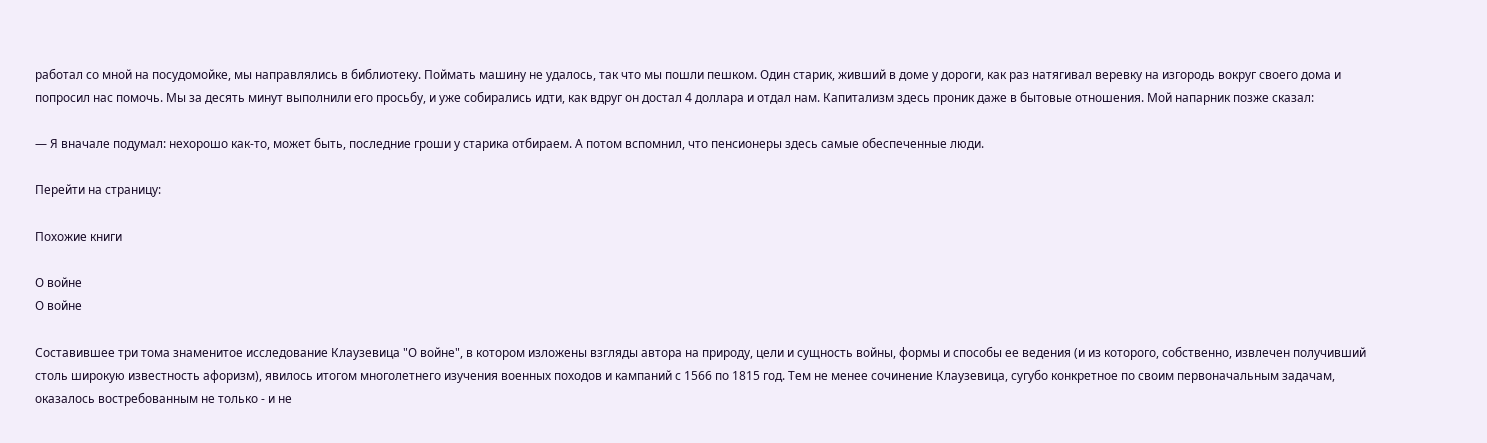работал со мной на посудомойке, мы направлялись в библиотеку. Поймать машину не удалось, так что мы пошли пешком. Один старик, живший в доме у дороги, как раз натягивал веревку на изгородь вокруг своего дома и попросил нас помочь. Мы за десять минут выполнили его просьбу, и уже собирались идти, как вдруг он достал 4 доллара и отдал нам. Капитализм здесь проник даже в бытовые отношения. Мой напарник позже сказал:

— Я вначале подумал: нехорошо как-то, может быть, последние гроши у старика отбираем. А потом вспомнил, что пенсионеры здесь самые обеспеченные люди.

Перейти на страницу:

Похожие книги

О войне
О войне

Составившее три тома знаменитое исследование Клаузевица "О войне", в котором изложены взгляды автора на природу, цели и сущность войны, формы и способы ее ведения (и из которого, собственно, извлечен получивший столь широкую известность афоризм), явилось итогом многолетнего изучения военных походов и кампаний с 1566 по 1815 год. Тем не менее сочинение Клаузевица, сугубо конкретное по своим первоначальным задачам, оказалось востребованным не только - и не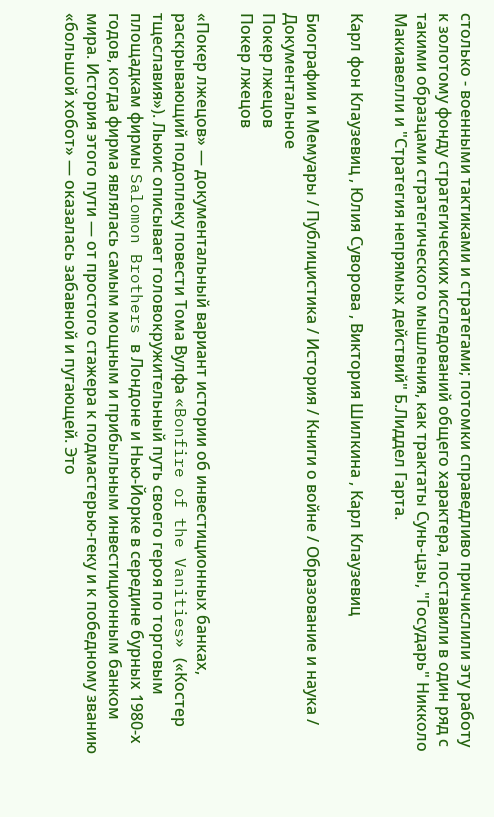столько - военными тактиками и стратегами; потомки справедливо причислили эту работу к золотому фонду стратегических исследований общего характера, поставили в один ряд с такими образцами стратегического мышления, как трактаты Сунь-цзы, "Государь" Никколо Макиавелли и "Стратегия непрямых действий" Б.Лиддел Гарта.

Карл фон Клаузевиц , Юлия Суворова , Виктория Шилкина , Карл Клаузевиц

Биографии и Мемуары / Публицистика / История / Книги о войне / Образование и наука / Документальное
Покер лжецов
Покер лжецов

«Покер лжецов» — документальный вариант истории об инвестиционных банках, раскрывающий подоплеку повести Тома Вулфа «Bonfire of the Vanities» («Костер тщеславия»). Льюис описывает головокружительный путь своего героя по торговым площадкам фирмы Salomon Brothers в Лондоне и Нью-Йорке в середине бурных 1980-х годов, когда фирма являлась самым мощным и прибыльным инвестиционным банком мира. История этого пути — от простого стажера к подмастерью-геку и к победному званию «большой хобот» — оказалась забавной и пугающей. Это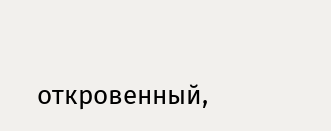откровенный,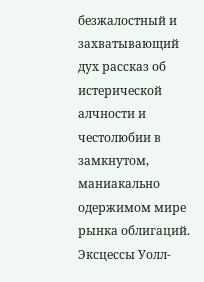безжалостный и захватывающий дух рассказ об истерической алчности и честолюбии в замкнутом, маниакально одержимом мире рынка облигаций. Эксцессы Уолл-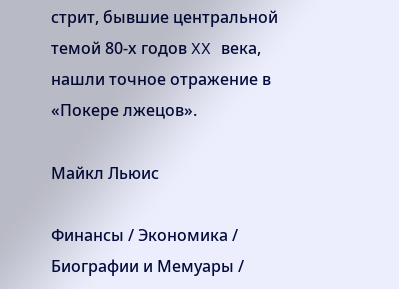стрит, бывшие центральной темой 80-х годов XX века, нашли точное отражение в «Покере лжецов».

Майкл Льюис

Финансы / Экономика / Биографии и Мемуары /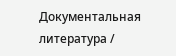Документальная литература /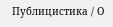Публицистика / О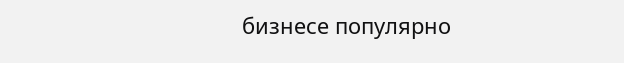бизнесе популярно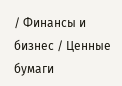/ Финансы и бизнес / Ценные бумаги